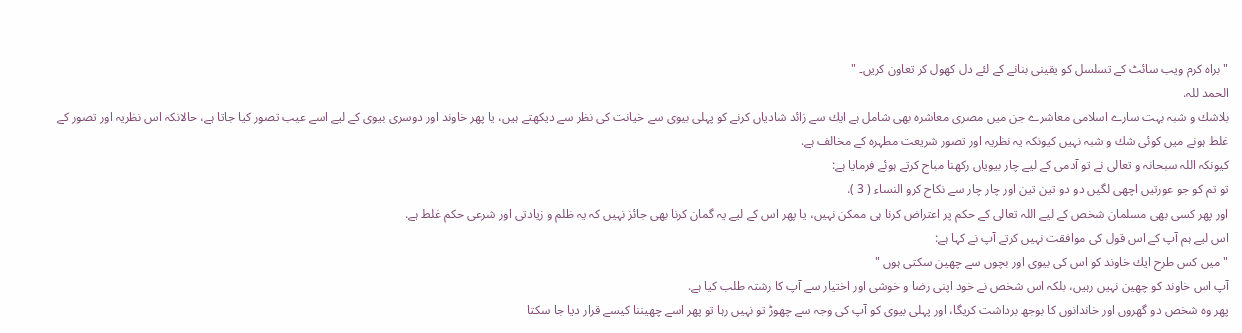"براہ کرم ویب سائٹ کے تسلسل کو یقینی بنانے کے لئے دل کھول کر تعاون کریں۔ "
الحمد للہ.
بلاشك و شبہ بہت سارے اسلامى معاشرے جن ميں مصرى معاشرہ بھى شامل ہے ايك سے زائد شادياں كرنے كو پہلى بيوى سے خيانت كى نظر سے ديكھتے ہيں، يا پھر خاوند اور دوسرى بيوى كے ليے اسے عيب تصور كيا جاتا ہے، حالانكہ اس نظريہ اور تصور كے غلط ہونے ميں كوئى شك و شبہ نہيں كيونكہ يہ نظريہ اور تصور شريعت مطہرہ كے مخالف ہے.
كيونكہ اللہ سبحانہ و تعالى نے تو آدمى كے ليے چار بيوياں ركھنا مباح كرتے ہوئے فرمايا ہے:
تو تم كو جو عورتيں اچھى لگيں دو دو تين تين اور چار چار سے نكاح كرو النساء ( 3 ).
اور پھر كسى بھى مسلمان شخص كے ليے اللہ تعالى كے حكم پر اعتراض كرنا ہى ممكن نہيں، يا پھر اس كے ليے يہ گمان كرنا بھى جائز نہيں كہ يہ ظلم و زيادتى اور شرعى حكم غلط ہے.
اس ليے ہم آپ كے اس قول كى موافقت نہيں كرتے آپ نے كہا ہے:
" ميں كس طرح ايك خاوند كو اس كى بيوى اور بچوں سے چھين سكتى ہوں "
آپ اس خاوند كو چھين نہيں رہيں، بلكہ اس شخص نے خود اپنى رضا و خوشى اور اختيار سے آپ كا رشتہ طلب كيا ہے.
پھر وہ شخص دو گھروں اور خاندانوں كا بوجھ برداشت كريگا، اور پہلى بيوى كو آپ كى وجہ سے چھوڑ تو نہيں رہا تو پھر اسے چھيننا كيسے قرار ديا جا سكتا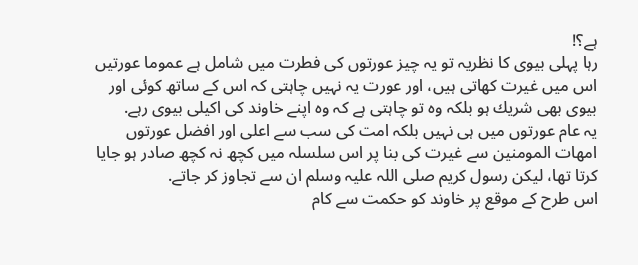ہے؟!
رہا پہلى بيوى كا نظريہ تو يہ چيز عورتوں كى فطرت ميں شامل ہے عموما عورتيں اس ميں غيرت كھاتى ہيں، اور عورت يہ نہيں چاہتى كہ اس كے ساتھ كوئى اور بيوى بھى شريك ہو بلكہ وہ تو چاہتى ہے كہ وہ اپنے خاوند كى اكيلى بيوى رہے.
يہ عام عورتوں ميں ہى نہيں بلكہ امت كى سب سے اعلى اور افضل عورتوں امھات المومنين سے غيرت كى بنا پر اس سلسلہ ميں كچھ نہ كچھ صادر ہو جايا كرتا تھا، ليكن رسول كريم صلى اللہ عليہ وسلم ان سے تجاوز كر جاتے.
اس طرح كے موقع پر خاوند كو حكمت سے كام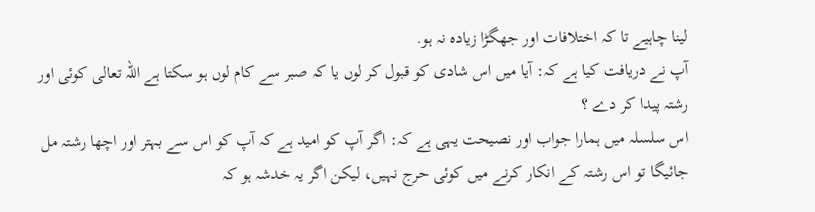لينا چاہيے تا كہ اختلافات اور جھگڑا زيادہ نہ ہو.
آپ نے دريافت كيا ہے كہ: آيا ميں اس شادى كو قبول كر لوں يا كہ صبر سے كام لوں ہو سكتا ہے اللہ تعالى كوئى اور رشتہ پيدا كر دے ؟
اس سلسلہ ميں ہمارا جواب اور نصيحت يہى ہے كہ: اگر آپ كو اميد ہے كہ آپ كو اس سے بہتر اور اچھا رشتہ مل جائيگا تو اس رشتہ كے انكار كرنے ميں كوئى حرج نہيں، ليكن اگر يہ خدشہ ہو كہ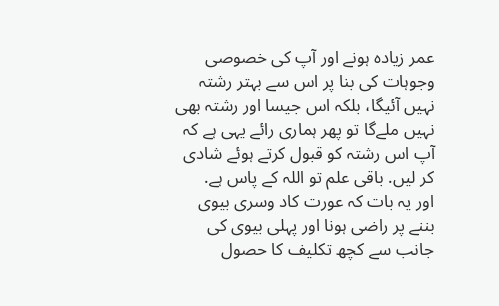عمر زيادہ ہونے اور آپ كى خصوصى وجوہات كى بنا پر اس سے بہتر رشتہ نہيں آئيگا، بلكہ اس جيسا اور رشتہ بھى نہيں ملےگا تو پھر ہمارى رائے يہى ہے كہ آپ اس رشتہ كو قبول كرتے ہوئے شادى كر ليں. باقى علم تو اللہ كے پاس ہے.
اور يہ بات كہ عورت كاد وسرى بيوى بننے پر راضى ہونا اور پہلى بيوى كى جانب سے كچھ تكليف كا حصول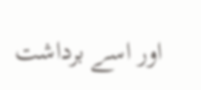اور اسے برداشت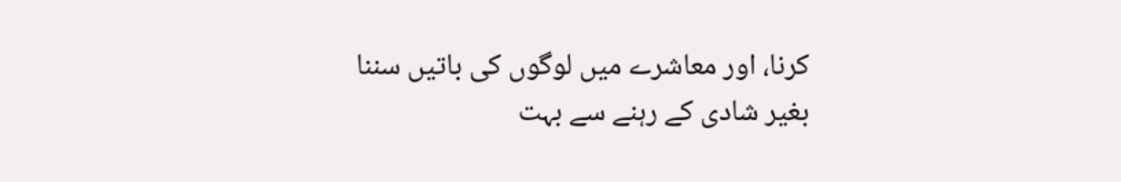كرنا، اور معاشرے ميں لوگوں كى باتيں سننا بغير شادى كے رہنے سے بہت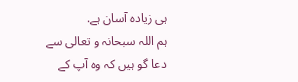ہى زيادہ آسان ہے.
ہم اللہ سبحانہ و تعالى سے دعا گو ہيں كہ وہ آپ كے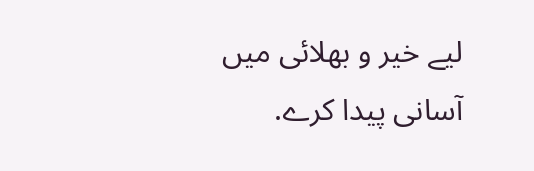ليے خير و بھلائى ميں آسانى پيدا كرے.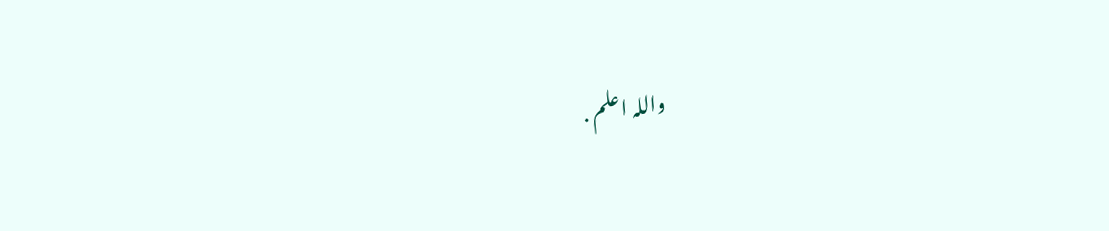واللہ اعلم .